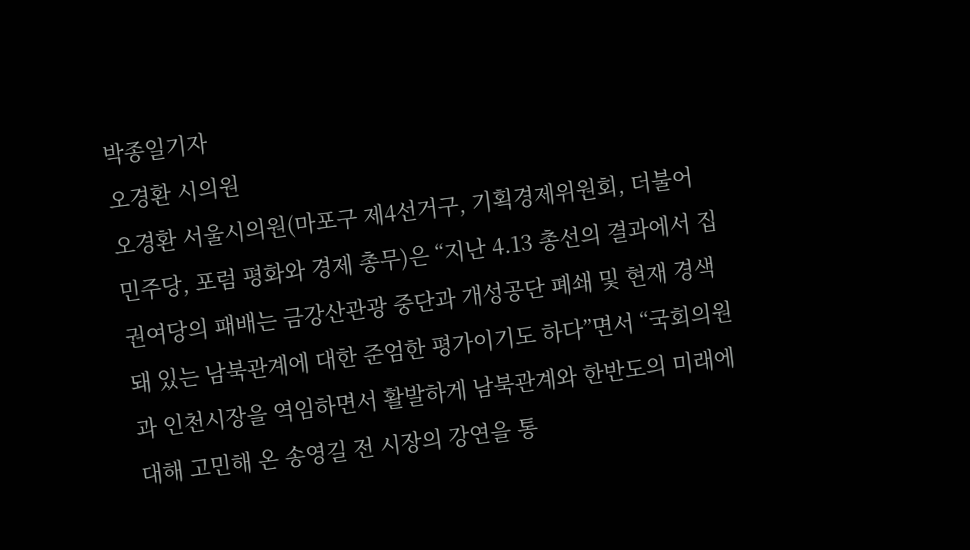박종일기자
오경환 시의원
오경환 서울시의원(마포구 제4선거구, 기획경제위원회, 더불어 민주당, 포럼 평화와 경제 총무)은 “지난 4.13 총선의 결과에서 집권여당의 패배는 금강산관광 중단과 개성공단 폐쇄 및 현재 경색돼 있는 남북관계에 대한 준엄한 평가이기도 하다”면서 “국회의원과 인천시장을 역임하면서 활발하게 남북관계와 한반도의 미래에 대해 고민해 온 송영길 전 시장의 강연을 통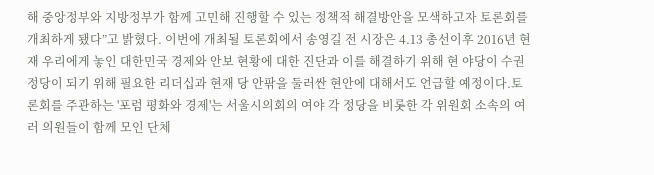해 중앙정부와 지방정부가 함께 고민해 진행할 수 있는 정책적 해결방안을 모색하고자 토론회를 개최하게 됐다”고 밝혔다. 이번에 개최될 토론회에서 송영길 전 시장은 4.13 총선이후 2016년 현재 우리에게 놓인 대한민국 경제와 안보 현황에 대한 진단과 이를 해결하기 위해 현 야당이 수권정당이 되기 위해 필요한 리더십과 현재 당 안팎을 둘러싼 현안에 대해서도 언급할 예정이다.토론회를 주관하는 '포럼 평화와 경제'는 서울시의회의 여야 각 정당을 비롯한 각 위원회 소속의 여러 의원들이 함께 모인 단체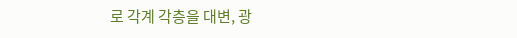로 각계 각층을 대변, 광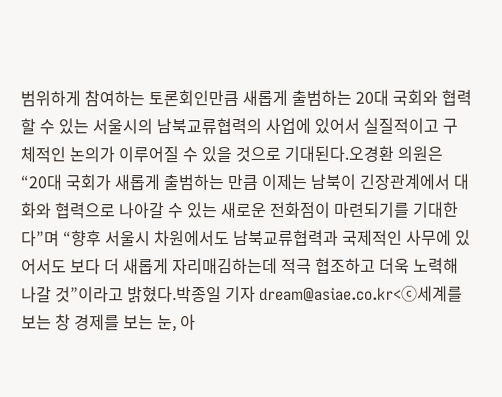범위하게 참여하는 토론회인만큼 새롭게 출범하는 20대 국회와 협력할 수 있는 서울시의 남북교류협력의 사업에 있어서 실질적이고 구체적인 논의가 이루어질 수 있을 것으로 기대된다.오경환 의원은 “20대 국회가 새롭게 출범하는 만큼 이제는 남북이 긴장관계에서 대화와 협력으로 나아갈 수 있는 새로운 전화점이 마련되기를 기대한다”며 “향후 서울시 차원에서도 남북교류협력과 국제적인 사무에 있어서도 보다 더 새롭게 자리매김하는데 적극 협조하고 더욱 노력해나갈 것”이라고 밝혔다.박종일 기자 dream@asiae.co.kr<ⓒ세계를 보는 창 경제를 보는 눈, 아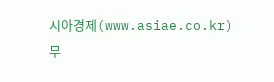시아경제(www.asiae.co.kr) 무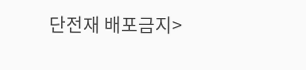단전재 배포금지>